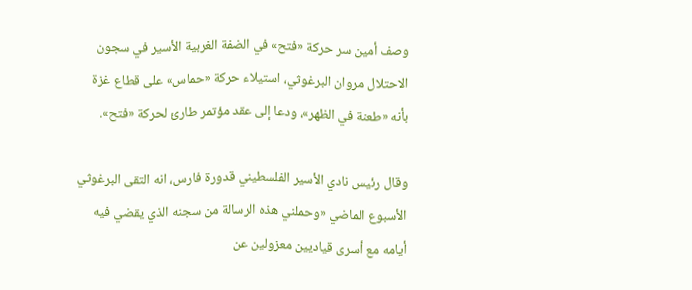وصف أمين سر حركة «فتح» في الضفة الغربية الأسير في سجون الاحتلال مروان البرغوثي، استيلاء حركة «حماس» على قطاع غزة بأنه «طعنة في الظهر»، ودعا إلى عقد مؤتمر طارئ لحركة «فتح».

وقال رئيس نادي الأسير الفلسطيني قدورة فارس، انه التقى البرغوثي الأسبوع الماضي «وحملني هذه الرسالة من سجنه الذي يقضي فيه أيامه مع أسرى قياديين معزولين عن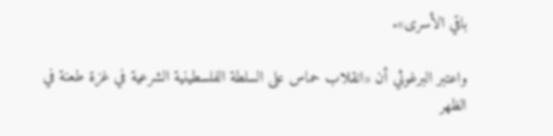باقي الأسرى».

واعتبر البرغوثي أن «انقلاب حماس على السلطة الفلسطينية الشرعية في غزة طعنة في الظهر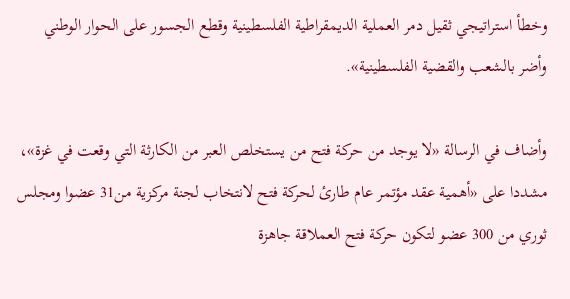وخطأ استراتيجي ثقيل دمر العملية الديمقراطية الفلسطينية وقطع الجسور على الحوار الوطني وأضر بالشعب والقضية الفلسطينية».

وأضاف في الرسالة «لا يوجد من حركة فتح من يستخلص العبر من الكارثة التي وقعت في غزة»، مشددا على «أهمية عقد مؤتمر عام طارئ لحركة فتح لانتخاب لجنة مركزية من31 عضوا ومجلس ثوري من 300 عضو لتكون حركة فتح العملاقة جاهزة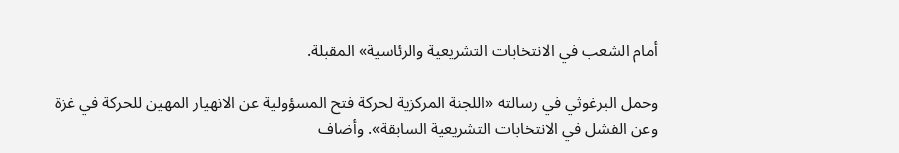أمام الشعب في الانتخابات التشريعية والرئاسية» المقبلة.

وحمل البرغوثي في رسالته «اللجنة المركزية لحركة فتح المسؤولية عن الانهيار المهين للحركة في غزة وعن الفشل في الانتخابات التشريعية السابقة». وأضاف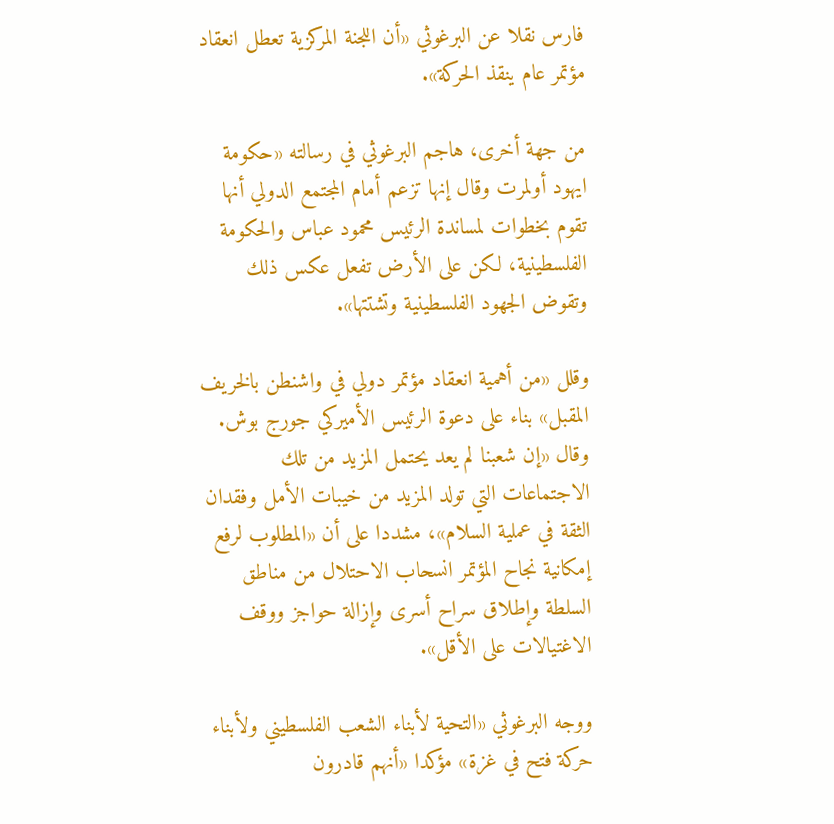فارس نقلا عن البرغوثي «أن اللجنة المركزية تعطل انعقاد مؤتمر عام ينقذ الحركة».

من جهة أخرى، هاجم البرغوثي في رسالته «حكومة ايهود أولمرت وقال إنها تزعم أمام المجتمع الدولي أنها تقوم بخطوات لمساندة الرئيس محمود عباس والحكومة الفلسطينية، لكن على الأرض تفعل عكس ذلك وتقوض الجهود الفلسطينية وتشتتها».

وقلل «من أهمية انعقاد مؤتمر دولي في واشنطن بالخريف المقبل» بناء على دعوة الرئيس الأميركي جورج بوش. وقال «إن شعبنا لم يعد يحتمل المزيد من تلك الاجتماعات التي تولد المزيد من خيبات الأمل وفقدان الثقة في عملية السلام»، مشددا على أن «المطلوب لرفع إمكانية نجاح المؤتمر انسحاب الاحتلال من مناطق السلطة وإطلاق سراح أسرى وإزالة حواجز ووقف الاغتيالات على الأقل».

ووجه البرغوثي «التحية لأبناء الشعب الفلسطيني ولأبناء حركة فتح في غزة» مؤكدا «أنهم قادرون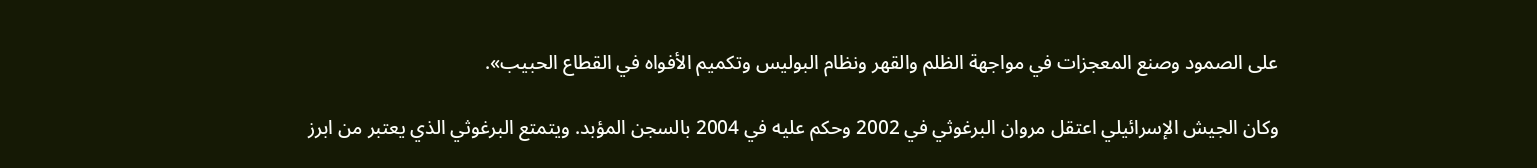على الصمود وصنع المعجزات في مواجهة الظلم والقهر ونظام البوليس وتكميم الأفواه في القطاع الحبيب».

وكان الجيش الإسرائيلي اعتقل مروان البرغوثي في 2002 وحكم عليه في 2004 بالسجن المؤبد. ويتمتع البرغوثي الذي يعتبر من ابرز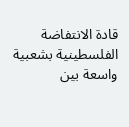قادة الانتفاضة الفلسطينية بشعبية واسعة بين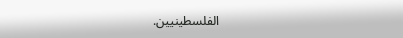الفلسطينيين.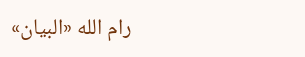رام الله «البيان»